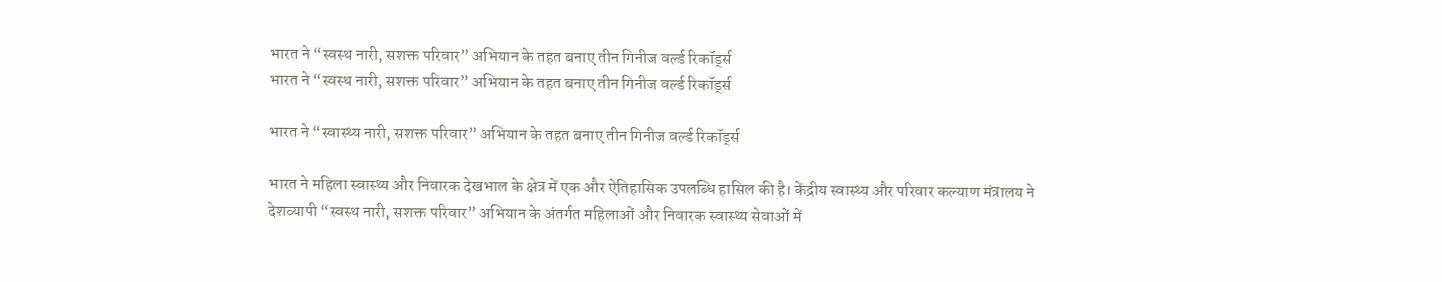भारत ने “स्वस्थ नारी, सशक्त परिवार” अभियान के तहत बनाए तीन गिनीज वर्ल्ड रिकॉर्ड्स
भारत ने “स्वस्थ नारी, सशक्त परिवार” अभियान के तहत बनाए तीन गिनीज वर्ल्ड रिकॉर्ड्स

भारत ने “स्वास्थ्य नारी, सशक्त परिवार” अभियान के तहत बनाए तीन गिनीज वर्ल्ड रिकॉर्ड्स

भारत ने महिला स्वास्थ्य और निवारक देखभाल के क्षेत्र में एक और ऐतिहासिक उपलब्धि हासिल की है। केंद्रीय स्वास्थ्य और परिवार कल्याण मंत्रालय ने देशव्यापी “स्वस्थ नारी, सशक्त परिवार” अभियान के अंतर्गत महिलाओं और निवारक स्वास्थ्य सेवाओं में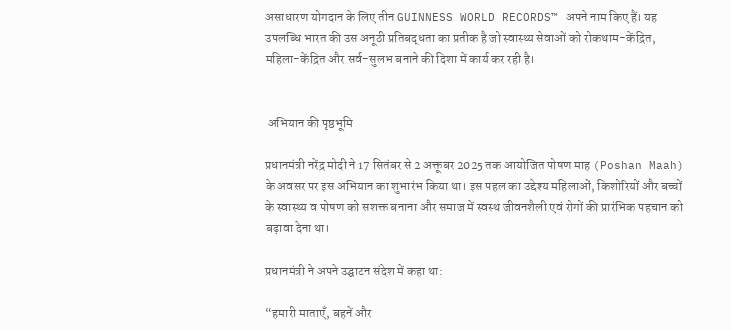असाधारण योगदान के लिए तीन GUINNESS WORLD RECORDS™ अपने नाम किए हैं। यह उपलब्धि भारत की उस अनूठी प्रतिबद्धता का प्रतीक है जो स्वास्थ्य सेवाओं को रोकथाम-केंद्रित, महिला-केंद्रित और सर्व-सुलभ बनाने की दिशा में कार्य कर रही है।


 अभियान की पृष्ठभूमि

प्रधानमंत्री नरेंद्र मोदी ने 17 सितंबर से 2 अक्तूबर 2025 तक आयोजित पोषण माह (Poshan Maah) के अवसर पर इस अभियान का शुभारंभ किया था। इस पहल का उद्देश्य महिलाओं, किशोरियों और बच्चों के स्वास्थ्य व पोषण को सशक्त बनाना और समाज में स्वस्थ जीवनशैली एवं रोगों की प्रारंभिक पहचान को बढ़ावा देना था।

प्रधानमंत्री ने अपने उद्घाटन संदेश में कहा था:

“हमारी माताएँ, बहनें और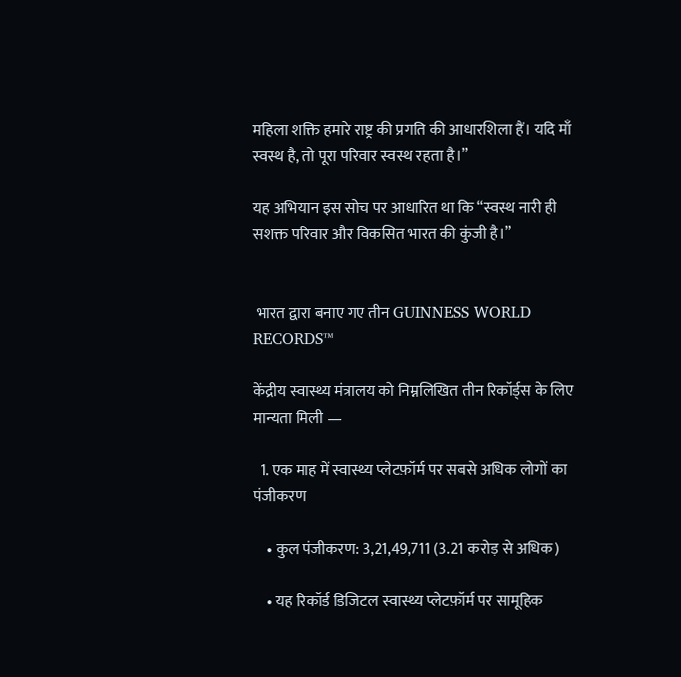महिला शक्ति हमारे राष्ट्र की प्रगति की आधारशिला हैं। यदि माँ स्वस्थ है, तो पूरा परिवार स्वस्थ रहता है।”

यह अभियान इस सोच पर आधारित था कि “स्वस्थ नारी ही सशक्त परिवार और विकसित भारत की कुंजी है।”


 भारत द्वारा बनाए गए तीन GUINNESS WORLD RECORDS™

केंद्रीय स्वास्थ्य मंत्रालय को निम्नलिखित तीन रिकॉर्ड्स के लिए मान्यता मिली —

  1. एक माह में स्वास्थ्य प्लेटफ़ॉर्म पर सबसे अधिक लोगों का पंजीकरण

    • कुल पंजीकरण: 3,21,49,711 (3.21 करोड़ से अधिक)

    • यह रिकॉर्ड डिजिटल स्वास्थ्य प्लेटफ़ॉर्म पर सामूहिक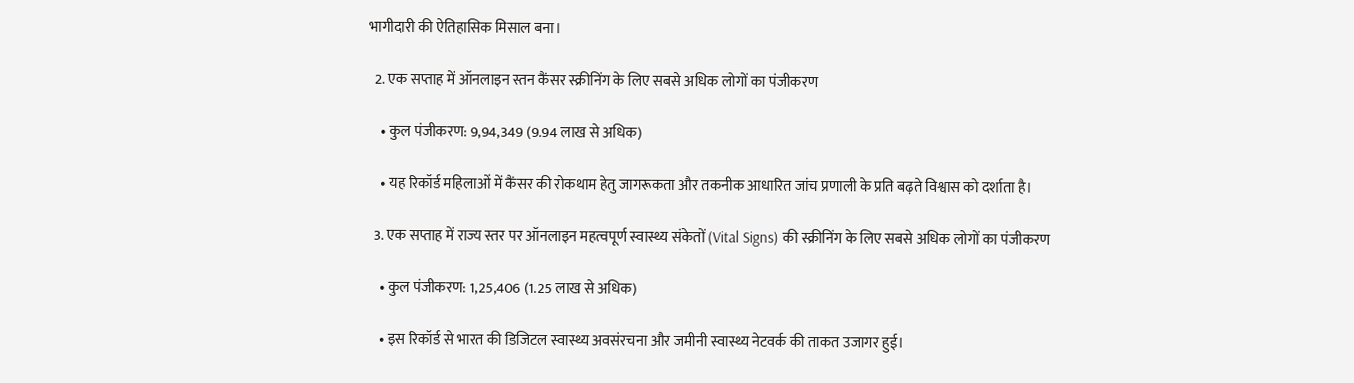भागीदारी की ऐतिहासिक मिसाल बना।

  2. एक सप्ताह में ऑनलाइन स्तन कैंसर स्क्रीनिंग के लिए सबसे अधिक लोगों का पंजीकरण

    • कुल पंजीकरण: 9,94,349 (9.94 लाख से अधिक)

    • यह रिकॉर्ड महिलाओं में कैंसर की रोकथाम हेतु जागरूकता और तकनीक आधारित जांच प्रणाली के प्रति बढ़ते विश्वास को दर्शाता है।

  3. एक सप्ताह में राज्य स्तर पर ऑनलाइन महत्वपूर्ण स्वास्थ्य संकेतों (Vital Signs) की स्क्रीनिंग के लिए सबसे अधिक लोगों का पंजीकरण

    • कुल पंजीकरण: 1,25,406 (1.25 लाख से अधिक)

    • इस रिकॉर्ड से भारत की डिजिटल स्वास्थ्य अवसंरचना और जमीनी स्वास्थ्य नेटवर्क की ताकत उजागर हुई।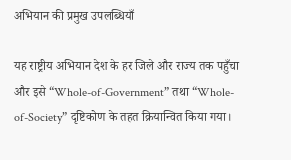अभियान की प्रमुख उपलब्धियाँ

यह राष्ट्रीय अभियान देश के हर जिले और राज्य तक पहुँचा और इसे “Whole-of-Government” तथा “Whole-of-Society” दृष्टिकोण के तहत क्रियान्वित किया गया।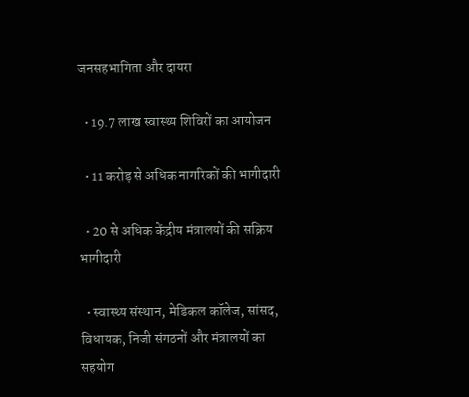जनसहभागिता और दायरा

  • 19.7 लाख स्वास्थ्य शिविरों का आयोजन

  • 11 करोड़ से अधिक नागरिकों की भागीदारी

  • 20 से अधिक केंद्रीय मंत्रालयों की सक्रिय भागीदारी

  • स्वास्थ्य संस्थान, मेडिकल कॉलेज, सांसद, विधायक, निजी संगठनों और मंत्रालयों का सहयोग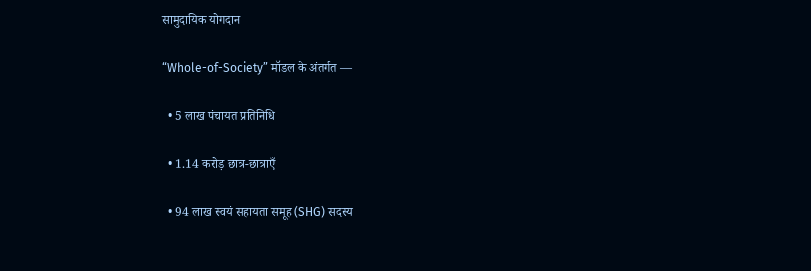सामुदायिक योगदान

“Whole-of-Society” मॉडल के अंतर्गत —

  • 5 लाख पंचायत प्रतिनिधि

  • 1.14 करोड़ छात्र-छात्राएँ

  • 94 लाख स्वयं सहायता समूह (SHG) सदस्य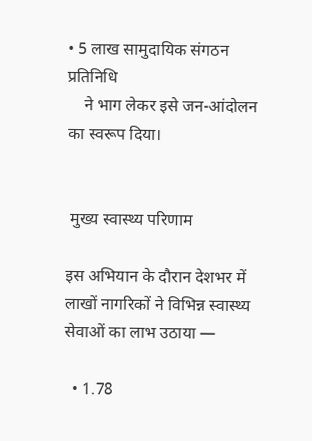• 5 लाख सामुदायिक संगठन प्रतिनिधि
    ने भाग लेकर इसे जन-आंदोलन का स्वरूप दिया।


 मुख्य स्वास्थ्य परिणाम

इस अभियान के दौरान देशभर में लाखों नागरिकों ने विभिन्न स्वास्थ्य सेवाओं का लाभ उठाया —

  • 1.78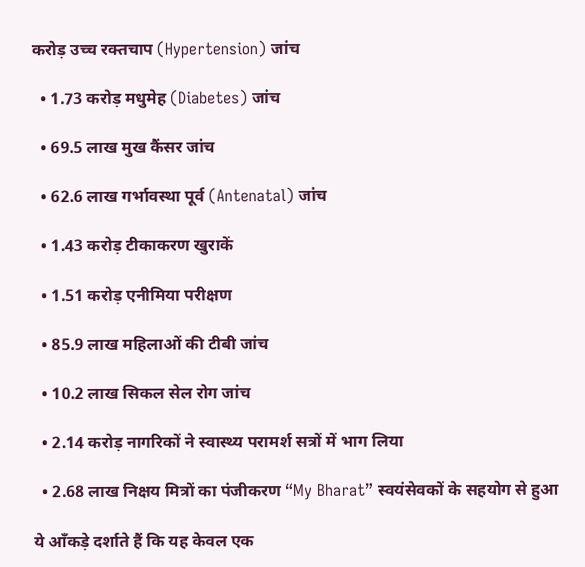करोड़ उच्च रक्तचाप (Hypertension) जांच

  • 1.73 करोड़ मधुमेह (Diabetes) जांच

  • 69.5 लाख मुख कैंसर जांच

  • 62.6 लाख गर्भावस्था पूर्व (Antenatal) जांच

  • 1.43 करोड़ टीकाकरण खुराकें

  • 1.51 करोड़ एनीमिया परीक्षण

  • 85.9 लाख महिलाओं की टीबी जांच

  • 10.2 लाख सिकल सेल रोग जांच

  • 2.14 करोड़ नागरिकों ने स्वास्थ्य परामर्श सत्रों में भाग लिया

  • 2.68 लाख निक्षय मित्रों का पंजीकरण “My Bharat” स्वयंसेवकों के सहयोग से हुआ

ये आँकड़े दर्शाते हैं कि यह केवल एक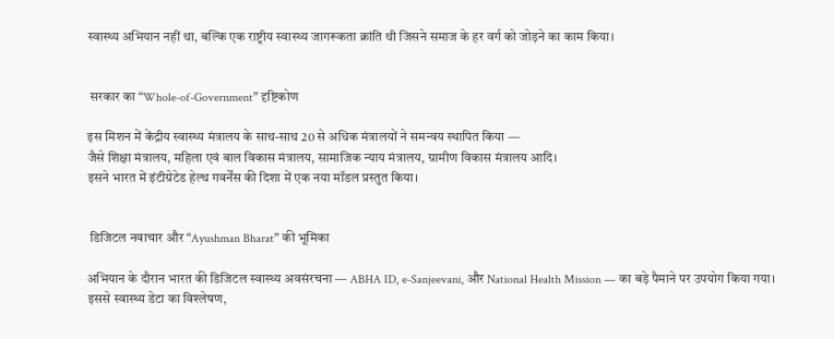स्वास्थ्य अभियान नहीं था, बल्कि एक राष्ट्रीय स्वास्थ्य जागरूकता क्रांति थी जिसने समाज के हर वर्ग को जोड़ने का काम किया।


 सरकार का “Whole-of-Government” दृष्टिकोण

इस मिशन में केंद्रीय स्वास्थ्य मंत्रालय के साथ-साथ 20 से अधिक मंत्रालयों ने समन्वय स्थापित किया —
जैसे शिक्षा मंत्रालय, महिला एवं बाल विकास मंत्रालय, सामाजिक न्याय मंत्रालय, ग्रामीण विकास मंत्रालय आदि।
इसने भारत में इंटीग्रेटेड हेल्थ गवर्नेंस की दिशा में एक नया मॉडल प्रस्तुत किया।


 डिजिटल नवाचार और “Ayushman Bharat” की भूमिका

अभियान के दौरान भारत की डिजिटल स्वास्थ्य अवसंरचना — ABHA ID, e-Sanjeevani, और National Health Mission — का बड़े पैमाने पर उपयोग किया गया।
इससे स्वास्थ्य डेटा का विश्लेषण,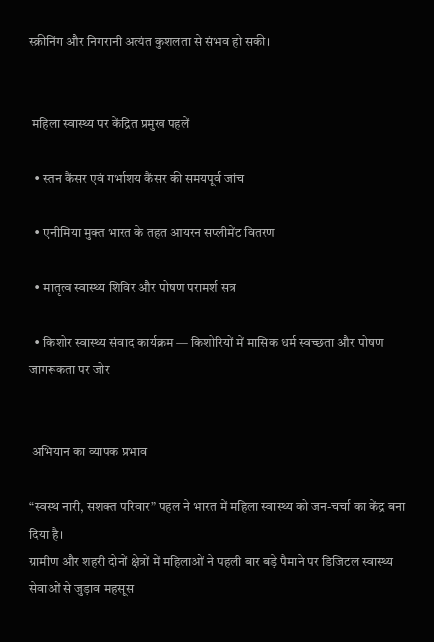स्क्रीनिंग और निगरानी अत्यंत कुशलता से संभव हो सकी।


 महिला स्वास्थ्य पर केंद्रित प्रमुख पहलें

  • स्तन कैंसर एवं गर्भाशय कैंसर की समयपूर्व जांच

  • एनीमिया मुक्त भारत के तहत आयरन सप्लीमेंट वितरण

  • मातृत्व स्वास्थ्य शिविर और पोषण परामर्श सत्र

  • किशोर स्वास्थ्य संवाद कार्यक्रम — किशोरियों में मासिक धर्म स्वच्छता और पोषण जागरूकता पर जोर


 अभियान का व्यापक प्रभाव

“स्वस्थ नारी, सशक्त परिवार” पहल ने भारत में महिला स्वास्थ्य को जन-चर्चा का केंद्र बना दिया है।
ग्रामीण और शहरी दोनों क्षेत्रों में महिलाओं ने पहली बार बड़े पैमाने पर डिजिटल स्वास्थ्य सेवाओं से जुड़ाव महसूस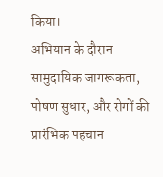किया।
अभियान के दौरान सामुदायिक जागरूकता, पोषण सुधार, और रोगों की प्रारंभिक पहचान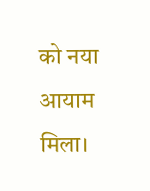को नया आयाम मिला।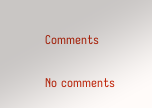Comments

No comments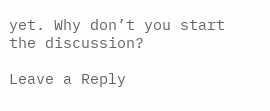yet. Why don’t you start the discussion?

Leave a Reply